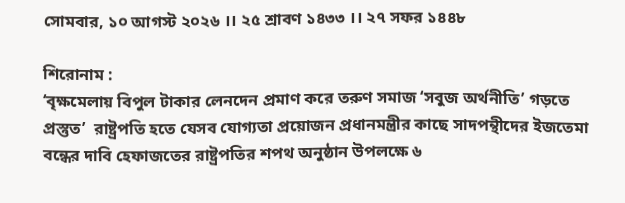সোমবার, ১০ আগস্ট ২০২৬ ।। ২৫ শ্রাবণ ১৪৩৩ ।। ২৭ সফর ১৪৪৮

শিরোনাম :
‘বৃক্ষমেলায় বিপুল টাকার লেনদেন প্রমাণ করে তরুণ সমাজ ‘সবুজ অর্থনীতি’ গড়তে প্রস্তুত’  রাষ্ট্রপতি হতে যেসব যোগ্যতা প্রয়োজন প্রধানমন্ত্রীর কাছে সাদপন্থীদের ইজতেমা বন্ধের দাবি হেফাজতের রাষ্ট্রপতির শপথ অনুষ্ঠান উপলক্ষে ৬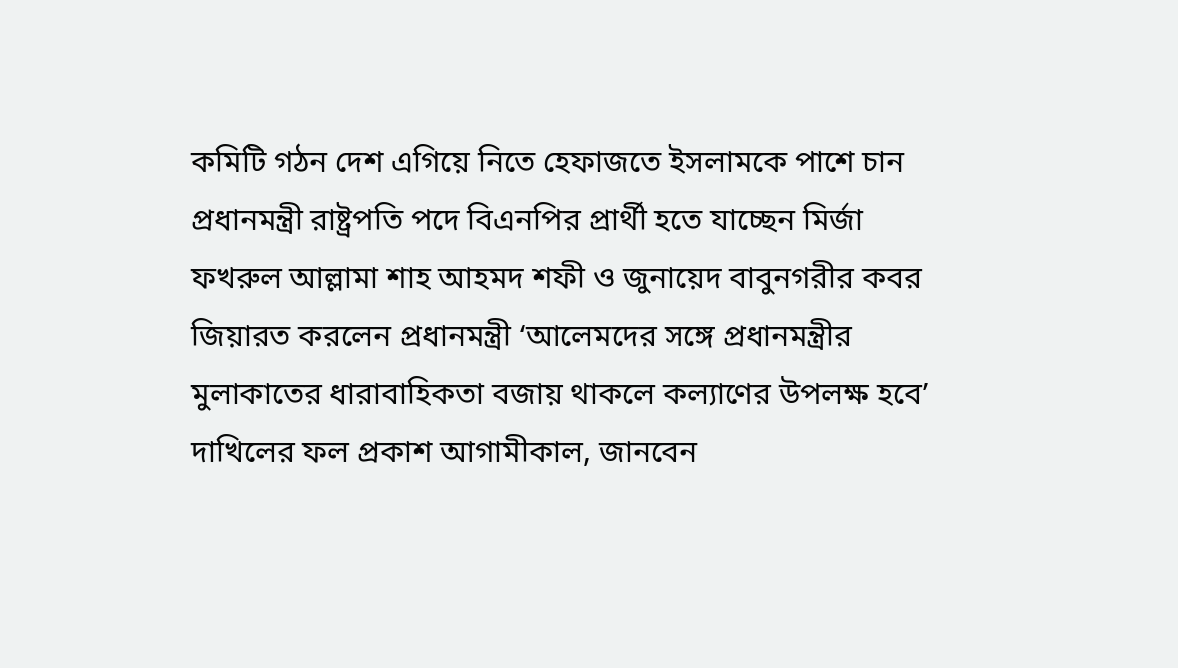কমিটি গঠন দেশ এগিয়ে নিতে হেফাজতে ইসলামকে পাশে চান প্রধানমন্ত্রী রাষ্ট্রপতি পদে বিএনপির প্রার্থী হতে যাচ্ছেন মির্জা ফখরুল আল্লামা শাহ আহমদ শফী ও জুনায়েদ বাবুনগরীর কবর জিয়ারত করলেন প্রধানমন্ত্রী ‘আলেমদের সঙ্গে প্রধানমন্ত্রীর মুলাকাতের ধারাবাহিকতা বজায় থাকলে কল্যাণের উপলক্ষ হবে’ দাখিলের ফল প্রকাশ আগামীকাল, জানবেন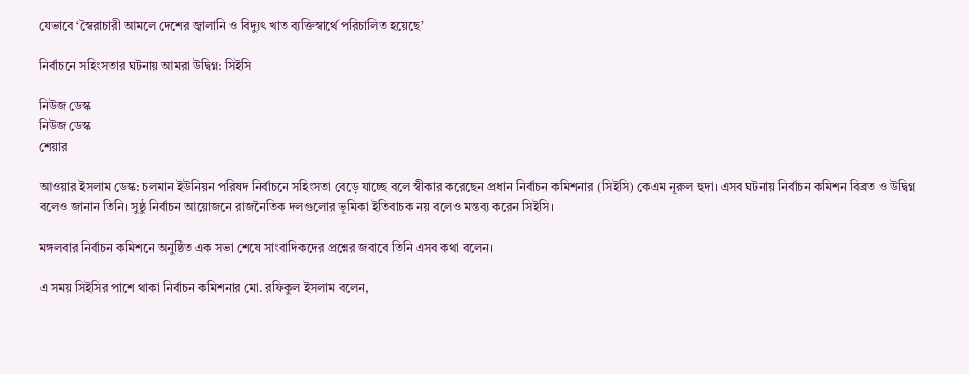যেভাবে ‘স্বৈরাচারী আমলে দেশের জ্বালানি ও বিদ্যুৎ খাত ব্যক্তিস্বার্থে পরিচালিত হয়েছে’

নির্বাচনে সহিংসতার ঘটনায় আমরা উদ্বিগ্ন: সিইসি

নিউজ ডেস্ক
নিউজ ডেস্ক
শেয়ার

আওয়ার ইসলাম ডেস্ক: চলমান ইউনিয়ন পরিষদ নির্বাচনে সহিংসতা বেড়ে যাচ্ছে বলে স্বীকার করেছেন প্রধান নির্বাচন কমিশনার (সিইসি) কেএম নূরুল হুদা। এসব ঘটনায় নির্বাচন কমিশন বিব্রত ও উদ্বিগ্ন বলেও জানান তিনি। সুষ্ঠু নির্বাচন আয়োজনে রাজনৈতিক দলগুলোর ভূমিকা ইতিবাচক নয় বলেও মন্তব্য করেন সিইসি।

মঙ্গলবার নির্বাচন কমিশনে অনুষ্ঠিত এক সভা শেষে সাংবাদিকদের প্রশ্নের জবাবে তিনি এসব কথা বলেন।

এ সময় সিইসির পাশে থাকা নির্বাচন কমিশনার মো. রফিকুল ইসলাম বলেন,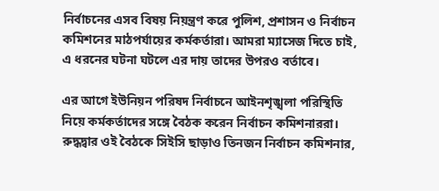নির্বাচনের এসব বিষয় নিয়ন্ত্রণ করে পুলিশ, প্রশাসন ও নির্বাচন কমিশনের মাঠপর্যায়ের কর্মকর্তারা। আমরা ম্যাসেজ দিতে চাই, এ ধরনের ঘটনা ঘটলে এর দায় তাদের উপরও বর্তাবে।

এর আগে ইউনিয়ন পরিষদ নির্বাচনে আইনশৃঙ্খলা পরিস্থিতি নিয়ে কর্মকর্তাদের সঙ্গে বৈঠক করেন নির্বাচন কমিশনাররা। রুদ্ধদ্বার ওই বৈঠকে সিইসি ছাড়াও তিনজন নির্বাচন কমিশনার,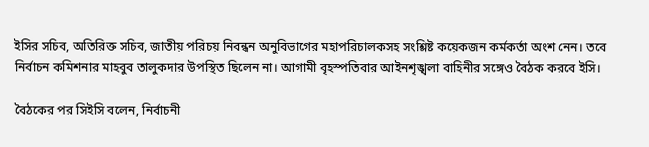ইসির সচিব, অতিরিক্ত সচিব, জাতীয় পরিচয় নিবন্ধন অনুবিভাগের মহাপরিচালকসহ সংশ্লিষ্ট কয়েকজন কর্মকর্তা অংশ নেন। তবে নির্বাচন কমিশনার মাহবুব তালুকদার উপস্থিত ছিলেন না। আগামী বৃহস্পতিবার আইনশৃঙ্খলা বাহিনীর সঙ্গেও বৈঠক করবে ইসি।

বৈঠকের পর সিইসি বলেন, নির্বাচনী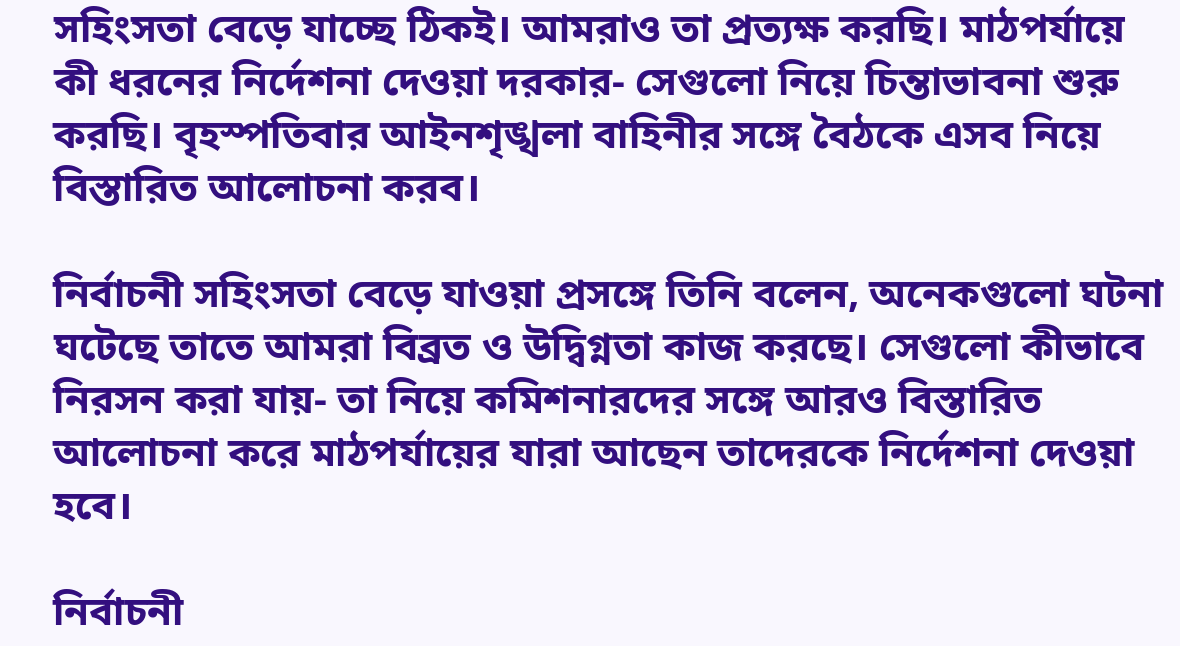সহিংসতা বেড়ে যাচ্ছে ঠিকই। আমরাও তা প্রত্যক্ষ করছি। মাঠপর্যায়ে কী ধরনের নির্দেশনা দেওয়া দরকার- সেগুলো নিয়ে চিন্তাভাবনা শুরু করছি। বৃহস্পতিবার আইনশৃঙ্খলা বাহিনীর সঙ্গে বৈঠকে এসব নিয়ে বিস্তারিত আলোচনা করব।

নির্বাচনী সহিংসতা বেড়ে যাওয়া প্রসঙ্গে তিনি বলেন, অনেকগুলো ঘটনা ঘটেছে তাতে আমরা বিব্রত ও উদ্বিগ্নতা কাজ করছে। সেগুলো কীভাবে নিরসন করা যায়- তা নিয়ে কমিশনারদের সঙ্গে আরও বিস্তারিত আলোচনা করে মাঠপর্যায়ের যারা আছেন তাদেরকে নির্দেশনা দেওয়া হবে।

নির্বাচনী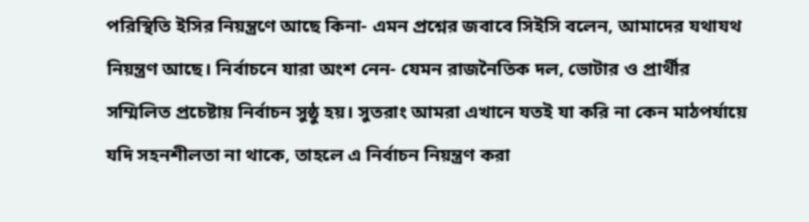পরিস্থিতি ইসির নিয়ন্ত্রণে আছে কিনা- এমন প্রশ্নের জবাবে সিইসি বলেন, আমাদের যথাযথ নিয়ন্ত্রণ আছে। নির্বাচনে যারা অংশ নেন- যেমন রাজনৈতিক দল, ভোটার ও প্রার্থীর সম্মিলিত প্রচেষ্টায় নির্বাচন সুষ্ঠু হয়। সুতরাং আমরা এখানে যতই যা করি না কেন মাঠপর্যায়ে যদি সহনশীলতা না থাকে, তাহলে এ নির্বাচন নিয়ন্ত্রণ করা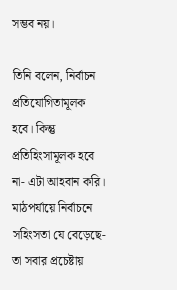সম্ভব নয়।

তিনি বলেন, নির্বাচন প্রতিযোগিতামূলক হবে। কিন্তু প্রতিহিংসামূলক হবে না- এটা আহবান করি। মাঠপর্যায়ে নির্বাচনে সহিংসতা যে বেড়েছে- তা সবার প্রচেষ্টায়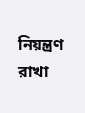নিয়ন্ত্রণ রাখা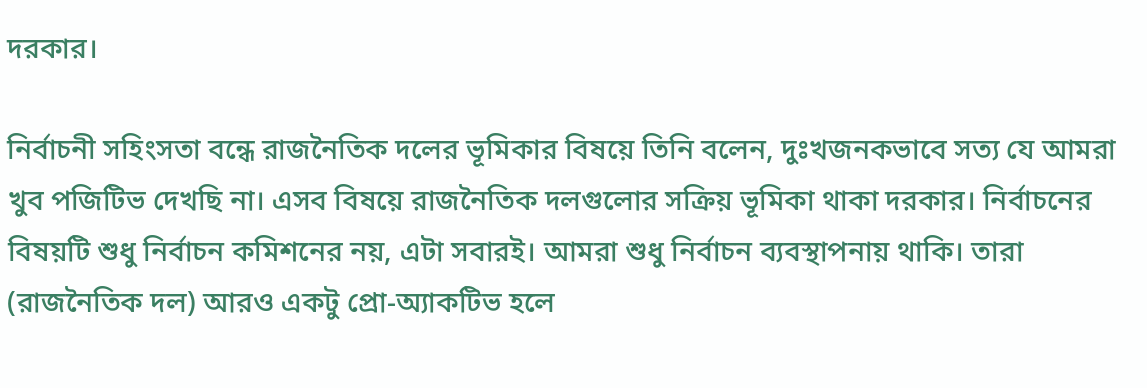দরকার।

নির্বাচনী সহিংসতা বন্ধে রাজনৈতিক দলের ভূমিকার বিষয়ে তিনি বলেন, দুঃখজনকভাবে সত্য যে আমরা খুব পজিটিভ দেখছি না। এসব বিষয়ে রাজনৈতিক দলগুলোর সক্রিয় ভূমিকা থাকা দরকার। নির্বাচনের বিষয়টি শুধু নির্বাচন কমিশনের নয়, এটা সবারই। আমরা শুধু নির্বাচন ব্যবস্থাপনায় থাকি। তারা (রাজনৈতিক দল) আরও একটু প্রো-অ্যাকটিভ হলে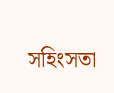সহিংসতা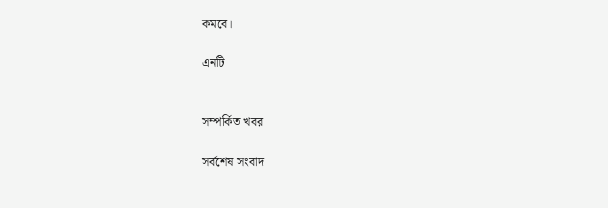কমবে।

এনটি


সম্পর্কিত খবর

সর্বশেষ সংবাদ